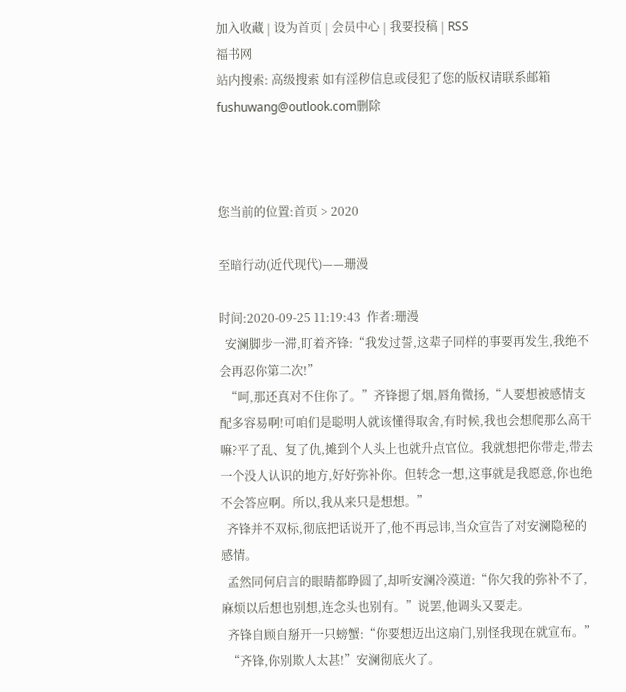加入收藏 | 设为首页 | 会员中心 | 我要投稿 | RSS
福书网
站内搜索: 高级搜索 如有淫秽信息或侵犯了您的版权请联系邮箱fushuwang@outlook.com删除



您当前的位置:首页 > 2020

至暗行动(近代现代)——珊漫

时间:2020-09-25 11:19:43  作者:珊漫
  安澜脚步一滞,盯着齐锋:“我发过誓,这辈子同样的事要再发生,我绝不会再忍你第二次!”
  “呵,那还真对不住你了。”齐锋摁了烟,唇角微扬,“人要想被感情支配多容易啊!可咱们是聪明人就该懂得取舍,有时候,我也会想爬那么高干嘛?平了乱、复了仇,摊到个人头上也就升点官位。我就想把你带走,带去一个没人认识的地方,好好弥补你。但转念一想,这事就是我愿意,你也绝不会答应啊。所以,我从来只是想想。”
  齐锋并不双标,彻底把话说开了,他不再忌讳,当众宣告了对安澜隐秘的感情。
  孟然同何启言的眼睛都睁圆了,却听安澜冷漠道:“你欠我的弥补不了,麻烦以后想也别想,连念头也别有。”说罢,他调头又要走。
  齐锋自顾自掰开一只螃蟹:“你要想迈出这扇门,别怪我现在就宣布。”
  “齐锋,你别欺人太甚!”安澜彻底火了。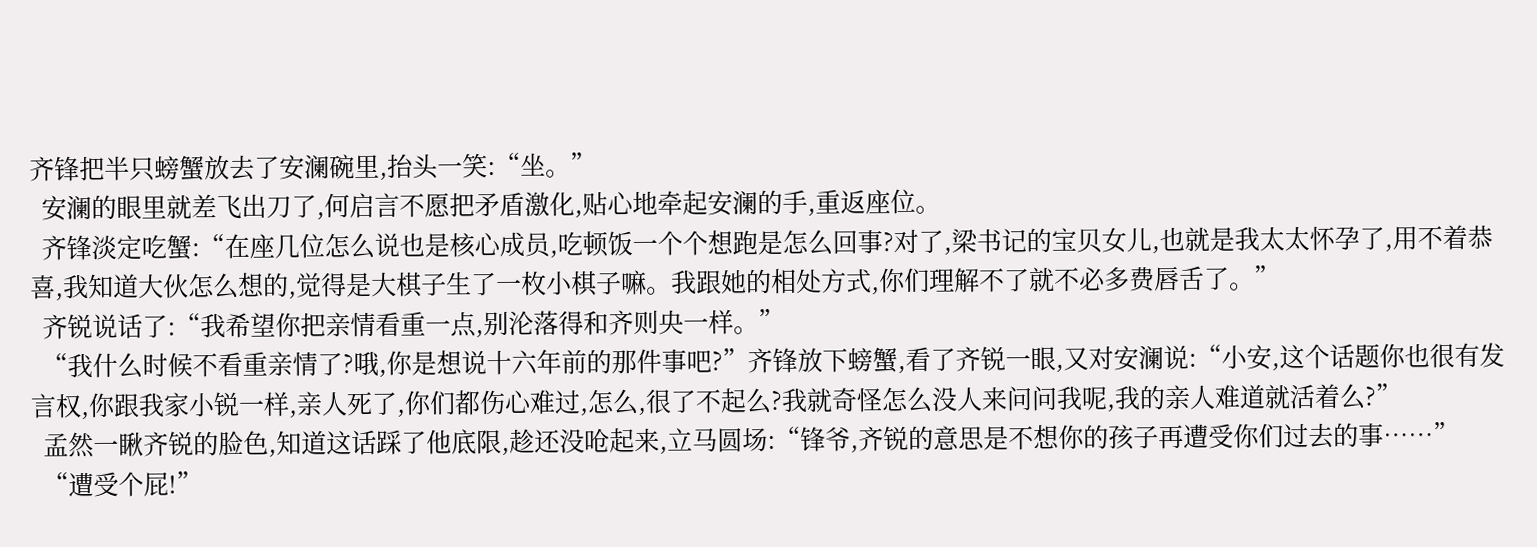齐锋把半只螃蟹放去了安澜碗里,抬头一笑:“坐。”
  安澜的眼里就差飞出刀了,何启言不愿把矛盾激化,贴心地牵起安澜的手,重返座位。
  齐锋淡定吃蟹:“在座几位怎么说也是核心成员,吃顿饭一个个想跑是怎么回事?对了,梁书记的宝贝女儿,也就是我太太怀孕了,用不着恭喜,我知道大伙怎么想的,觉得是大棋子生了一枚小棋子嘛。我跟她的相处方式,你们理解不了就不必多费唇舌了。”
  齐锐说话了:“我希望你把亲情看重一点,别沦落得和齐则央一样。”
  “我什么时候不看重亲情了?哦,你是想说十六年前的那件事吧?”齐锋放下螃蟹,看了齐锐一眼,又对安澜说:“小安,这个话题你也很有发言权,你跟我家小锐一样,亲人死了,你们都伤心难过,怎么,很了不起么?我就奇怪怎么没人来问问我呢,我的亲人难道就活着么?”
  孟然一瞅齐锐的脸色,知道这话踩了他底限,趁还没呛起来,立马圆场:“锋爷,齐锐的意思是不想你的孩子再遭受你们过去的事……”
  “遭受个屁!”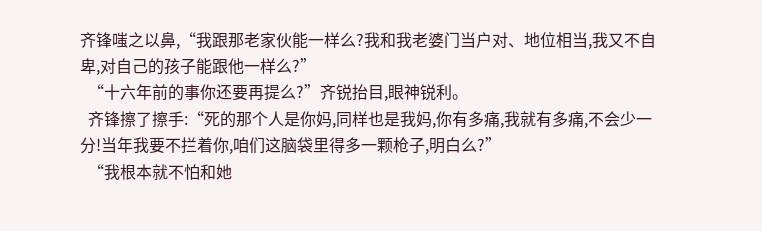齐锋嗤之以鼻,“我跟那老家伙能一样么?我和我老婆门当户对、地位相当,我又不自卑,对自己的孩子能跟他一样么?”
  “十六年前的事你还要再提么?”齐锐抬目,眼神锐利。
  齐锋擦了擦手:“死的那个人是你妈,同样也是我妈,你有多痛,我就有多痛,不会少一分!当年我要不拦着你,咱们这脑袋里得多一颗枪子,明白么?”
  “我根本就不怕和她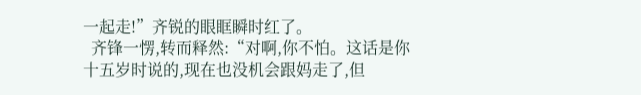一起走!”齐锐的眼眶瞬时红了。
  齐锋一愣,转而释然:“对啊,你不怕。这话是你十五岁时说的,现在也没机会跟妈走了,但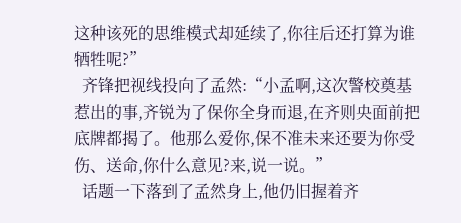这种该死的思维模式却延续了,你往后还打算为谁牺牲呢?”
  齐锋把视线投向了孟然:“小孟啊,这次警校奠基惹出的事,齐锐为了保你全身而退,在齐则央面前把底牌都揭了。他那么爱你,保不准未来还要为你受伤、送命,你什么意见?来,说一说。”
  话题一下落到了孟然身上,他仍旧握着齐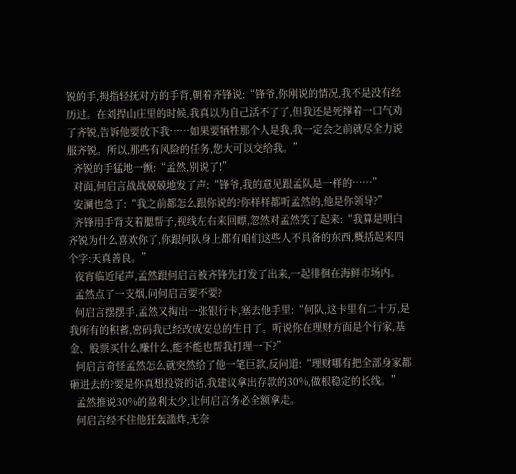锐的手,拇指轻抚对方的手背,朝着齐锋说:“锋爷,你刚说的情况,我不是没有经历过。在刘捍山庄里的时候,我真以为自己活不了了,但我还是死撑着一口气劝了齐锐,告诉他要放下我……如果要牺牲那个人是我,我一定会之前就尽全力说服齐锐。所以,那些有风险的任务,您大可以交给我。”
  齐锐的手猛地一颤:“孟然,别说了!”
  对面,何启言战战兢兢地发了声:“锋爷,我的意见跟孟队是一样的……”
  安澜也急了:“我之前都怎么跟你说的?你样样都听孟然的,他是你领导?”
  齐锋用手背支着腮帮子,视线左右来回瞟,忽然对孟然笑了起来:“我算是明白齐锐为什么喜欢你了,你跟何队身上都有咱们这些人不具备的东西,概括起来四个字:天真善良。”
  夜宵临近尾声,孟然跟何启言被齐锋先打发了出来,一起徘徊在海鲜市场内。
  孟然点了一支烟,问何启言要不要?
  何启言摆摆手,孟然又掏出一张银行卡,塞去他手里:“何队,这卡里有二十万,是我所有的积蓄,密码我已经改成安总的生日了。听说你在理财方面是个行家,基金、股票买什么赚什么,能不能也帮我打理一下?”
  何启言奇怪孟然怎么就突然给了他一笔巨款,反问道:“理财哪有把全部身家都砸进去的?要是你真想投资的话,我建议拿出存款的30%,做根稳定的长线。”
  孟然推说30%的盈利太少,让何启言务必全额拿走。
  何启言经不住他狂轰滥炸,无奈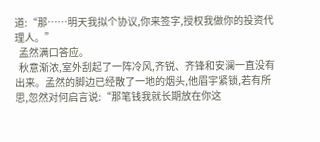道:“那……明天我拟个协议,你来签字,授权我做你的投资代理人。”
  孟然满口答应。
  秋意渐浓,室外刮起了一阵冷风,齐锐、齐锋和安澜一直没有出来。孟然的脚边已经散了一地的烟头,他眉宇紧锁,若有所思,忽然对何启言说:“那笔钱我就长期放在你这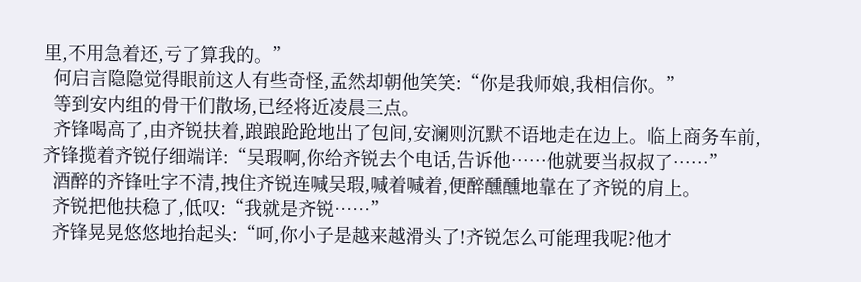里,不用急着还,亏了算我的。”
  何启言隐隐觉得眼前这人有些奇怪,孟然却朝他笑笑:“你是我师娘,我相信你。”
  等到安内组的骨干们散场,已经将近凌晨三点。
  齐锋喝高了,由齐锐扶着,踉踉跄跄地出了包间,安澜则沉默不语地走在边上。临上商务车前,齐锋揽着齐锐仔细端详:“吴瑕啊,你给齐锐去个电话,告诉他……他就要当叔叔了……”
  酒醉的齐锋吐字不清,拽住齐锐连喊吴瑕,喊着喊着,便醉醺醺地靠在了齐锐的肩上。
  齐锐把他扶稳了,低叹:“我就是齐锐……”
  齐锋晃晃悠悠地抬起头:“呵,你小子是越来越滑头了!齐锐怎么可能理我呢?他才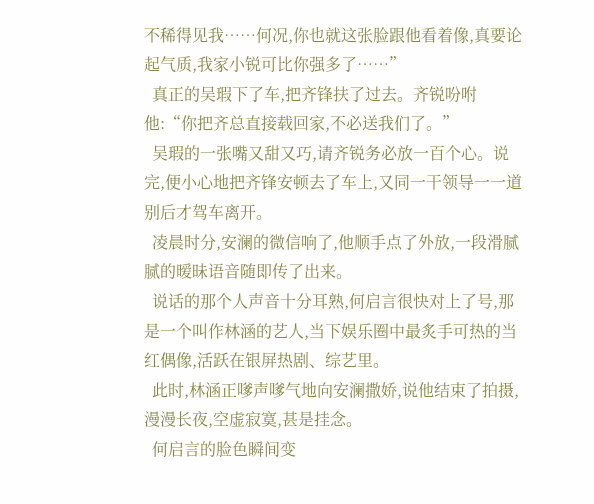不稀得见我……何况,你也就这张脸跟他看着像,真要论起气质,我家小锐可比你强多了……”
  真正的吴瑕下了车,把齐锋扶了过去。齐锐吩咐他:“你把齐总直接载回家,不必送我们了。”
  吴瑕的一张嘴又甜又巧,请齐锐务必放一百个心。说完,便小心地把齐锋安顿去了车上,又同一干领导一一道别后才驾车离开。
  凌晨时分,安澜的微信响了,他顺手点了外放,一段滑腻腻的暧昧语音随即传了出来。
  说话的那个人声音十分耳熟,何启言很快对上了号,那是一个叫作林涵的艺人,当下娱乐圈中最炙手可热的当红偶像,活跃在银屏热剧、综艺里。
  此时,林涵正嗲声嗲气地向安澜撒娇,说他结束了拍摄,漫漫长夜,空虚寂寞,甚是挂念。
  何启言的脸色瞬间变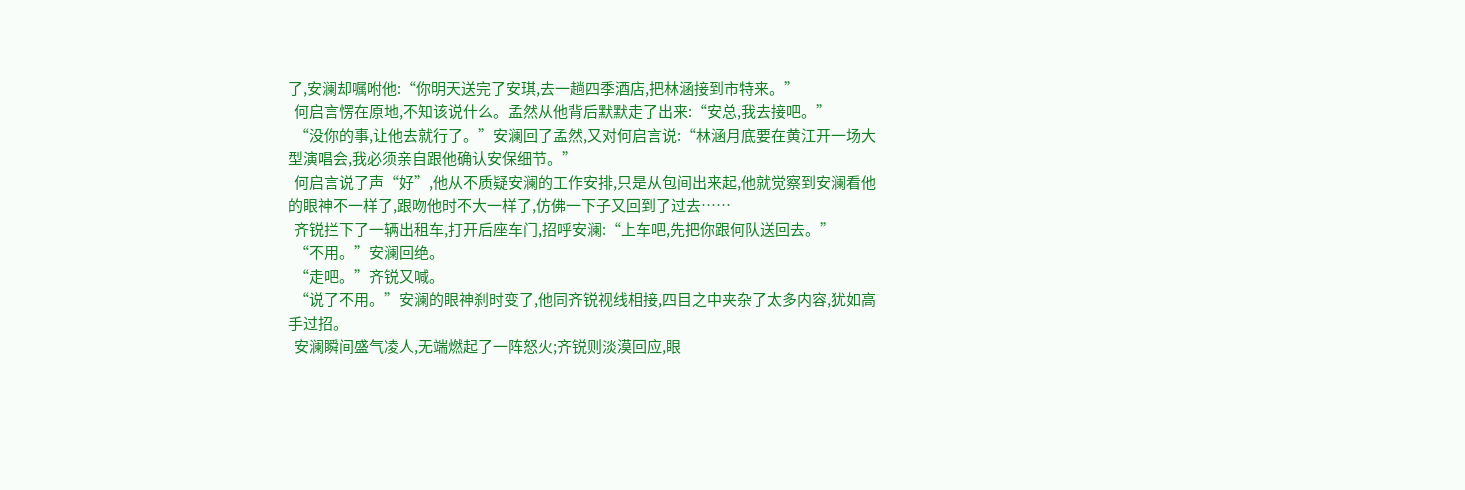了,安澜却嘱咐他:“你明天送完了安琪,去一趟四季酒店,把林涵接到市特来。”
  何启言愣在原地,不知该说什么。孟然从他背后默默走了出来:“安总,我去接吧。”
  “没你的事,让他去就行了。”安澜回了孟然,又对何启言说:“林涵月底要在黄江开一场大型演唱会,我必须亲自跟他确认安保细节。”
  何启言说了声“好”,他从不质疑安澜的工作安排,只是从包间出来起,他就觉察到安澜看他的眼神不一样了,跟吻他时不大一样了,仿佛一下子又回到了过去……
  齐锐拦下了一辆出租车,打开后座车门,招呼安澜:“上车吧,先把你跟何队送回去。”
  “不用。”安澜回绝。
  “走吧。”齐锐又喊。
  “说了不用。”安澜的眼神刹时变了,他同齐锐视线相接,四目之中夹杂了太多内容,犹如高手过招。
  安澜瞬间盛气凌人,无端燃起了一阵怒火;齐锐则淡漠回应,眼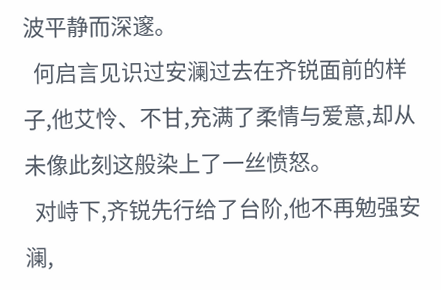波平静而深邃。
  何启言见识过安澜过去在齐锐面前的样子,他艾怜、不甘,充满了柔情与爱意,却从未像此刻这般染上了一丝愤怒。
  对峙下,齐锐先行给了台阶,他不再勉强安澜,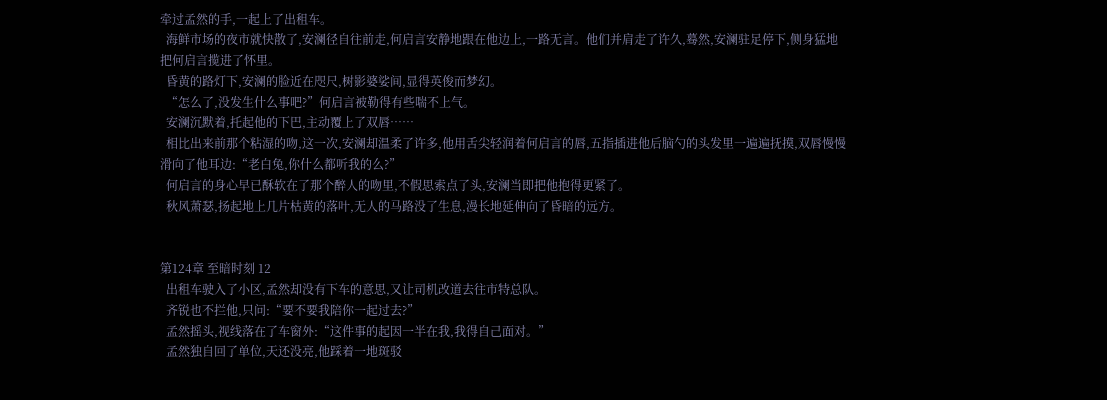牵过孟然的手,一起上了出租车。
  海鲜市场的夜市就快散了,安澜径自往前走,何启言安静地跟在他边上,一路无言。他们并肩走了许久,蓦然,安澜驻足停下,侧身猛地把何启言揽进了怀里。
  昏黄的路灯下,安澜的脸近在咫尺,树影婆娑间,显得英俊而梦幻。
  “怎么了,没发生什么事吧?”何启言被勒得有些喘不上气。
  安澜沉默着,托起他的下巴,主动覆上了双唇……
  相比出来前那个粘湿的吻,这一次,安澜却温柔了许多,他用舌尖轻润着何启言的唇,五指插进他后脑勺的头发里一遍遍抚摸,双唇慢慢滑向了他耳边:“老白兔,你什么都听我的么?”
  何启言的身心早已酥软在了那个醉人的吻里,不假思索点了头,安澜当即把他抱得更紧了。
  秋风萧瑟,扬起地上几片枯黄的落叶,无人的马路没了生息,漫长地延伸向了昏暗的远方。


第124章 至暗时刻 12
  出租车驶入了小区,孟然却没有下车的意思,又让司机改道去往市特总队。
  齐锐也不拦他,只问:“要不要我陪你一起过去?”
  孟然摇头,视线落在了车窗外:“这件事的起因一半在我,我得自己面对。”
  孟然独自回了单位,天还没亮,他踩着一地斑驳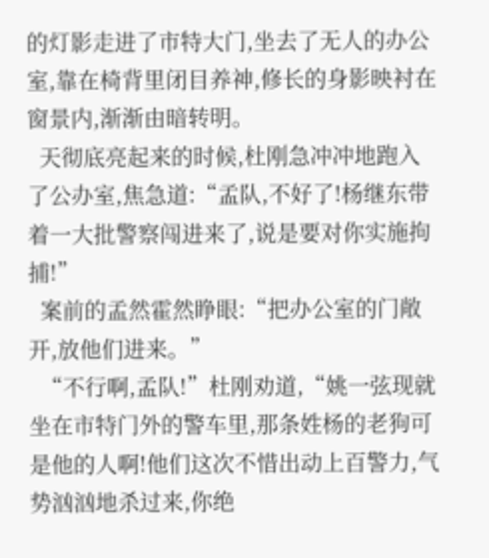的灯影走进了市特大门,坐去了无人的办公室,靠在椅背里闭目养神,修长的身影映衬在窗景内,渐渐由暗转明。
  天彻底亮起来的时候,杜刚急冲冲地跑入了公办室,焦急道:“孟队,不好了!杨继东带着一大批警察闯进来了,说是要对你实施拘捕!”
  案前的孟然霍然睁眼:“把办公室的门敞开,放他们进来。”
  “不行啊,孟队!”杜刚劝道,“姚一弦现就坐在市特门外的警车里,那条姓杨的老狗可是他的人啊!他们这次不惜出动上百警力,气势汹汹地杀过来,你绝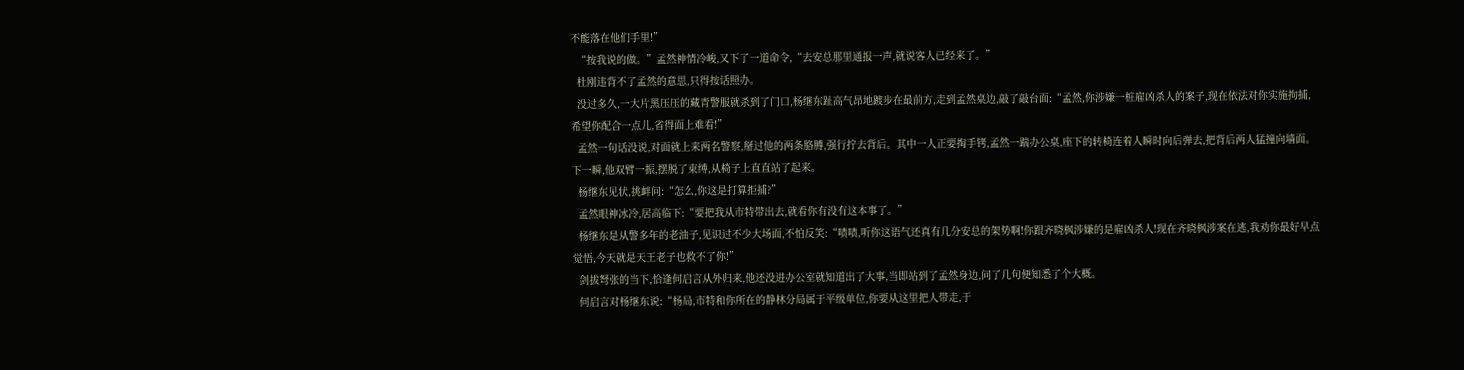不能落在他们手里!”
  “按我说的做。”孟然神情冷峻,又下了一道命令,“去安总那里通报一声,就说客人已经来了。”
  杜刚违背不了孟然的意思,只得按话照办。
  没过多久,一大片黑压压的藏青警服就杀到了门口,杨继东趾高气昂地踱步在最前方,走到孟然桌边,敲了敲台面:“孟然,你涉嫌一桩雇凶杀人的案子,现在依法对你实施拘捕,希望你配合一点儿,省得面上难看!”
  孟然一句话没说,对面就上来两名警察,掰过他的两条胳膊,强行拧去背后。其中一人正要掏手铐,孟然一踹办公桌,座下的转椅连着人瞬时向后弹去,把背后两人猛撞向墙面。下一瞬,他双臂一振,摆脱了束缚,从椅子上直直站了起来。
  杨继东见状,挑衅问:“怎么,你这是打算拒捕?”
  孟然眼神冰冷,居高临下:“要把我从市特带出去,就看你有没有这本事了。”
  杨继东是从警多年的老油子,见识过不少大场面,不怕反笑:“啧啧,听你这语气还真有几分安总的架势啊!你跟齐晓枫涉嫌的是雇凶杀人!现在齐晓枫涉案在逃,我劝你最好早点觉悟,今天就是天王老子也救不了你!”
  剑拔弩张的当下,恰逢何启言从外归来,他还没进办公室就知道出了大事,当即站到了孟然身边,问了几句便知悉了个大概。
  何启言对杨继东说:“杨局,市特和你所在的静林分局属于平级单位,你要从这里把人带走,于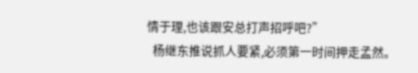情于理,也该跟安总打声招呼吧?”
  杨继东推说抓人要紧,必须第一时间押走孟然。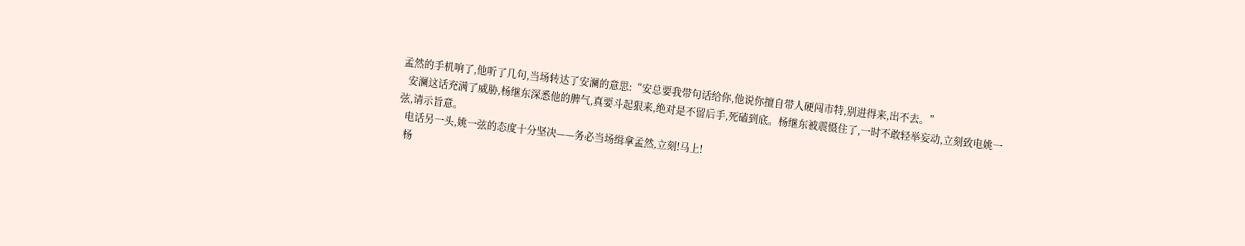孟然的手机响了,他听了几句,当场转达了安澜的意思:“安总要我带句话给你,他说你擅自带人硬闯市特,别进得来,出不去。”
  安澜这话充满了威胁,杨继东深悉他的脾气,真要斗起狠来,绝对是不留后手,死磕到底。杨继东被震慑住了,一时不敢轻举妄动,立刻致电姚一弦,请示旨意。
  电话另一头,姚一弦的态度十分坚决——务必当场缉拿孟然,立刻!马上!
  杨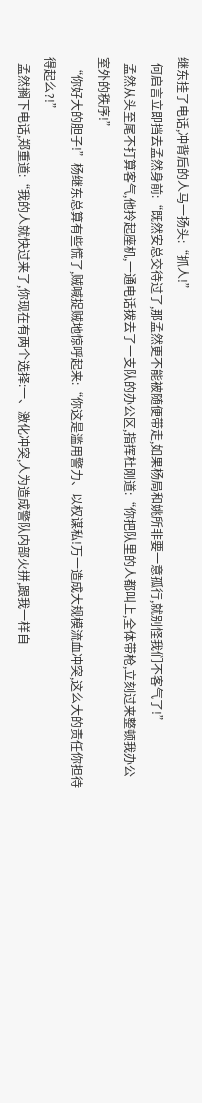继东挂了电话,冲背后的人马一扬头:“抓人!”
  何启言立即挡去孟然身前:“既然安总交待过了,那孟然更不能被随便带走,如果杨局和姚所非要一意孤行,就别怪我们不客气了!”
  孟然从头至尾不打算客气,他拎起座机,一通电话拨去了一支队的办公区,指挥杜刚道:“你把队里的人都叫上,全体带枪,立刻过来整顿我办公室外的秩序!”
  “你好大的胆子!”杨继东总算有些慌了,贼喊捉贼地惊呼起来:“你这是滥用警力、以权谋私!万一造成大规模流血冲突,这么大的责任你担待得起么?!”
  孟然搁下电话,郑重道:“我的人就快过来了,你现在有两个选择:一、激化冲突,人为造成警队内部火拼,跟我一样自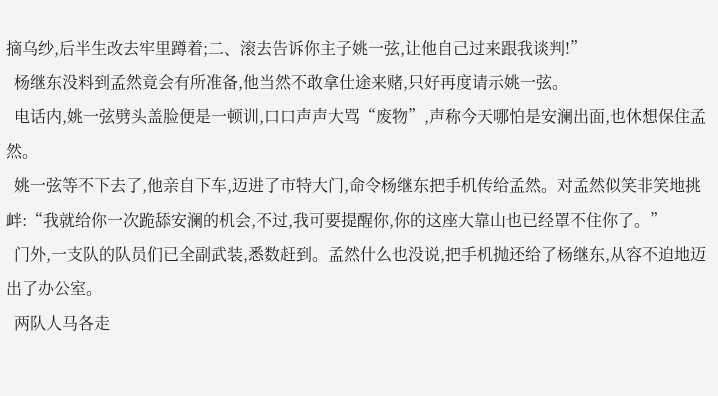摘乌纱,后半生改去牢里蹲着;二、滚去告诉你主子姚一弦,让他自己过来跟我谈判!”
  杨继东没料到孟然竟会有所准备,他当然不敢拿仕途来赌,只好再度请示姚一弦。
  电话内,姚一弦劈头盖脸便是一顿训,口口声声大骂“废物”,声称今天哪怕是安澜出面,也休想保住孟然。
  姚一弦等不下去了,他亲自下车,迈进了市特大门,命令杨继东把手机传给孟然。对孟然似笑非笑地挑衅:“我就给你一次跪舔安澜的机会,不过,我可要提醒你,你的这座大靠山也已经罩不住你了。”
  门外,一支队的队员们已全副武装,悉数赶到。孟然什么也没说,把手机抛还给了杨继东,从容不迫地迈出了办公室。
  两队人马各走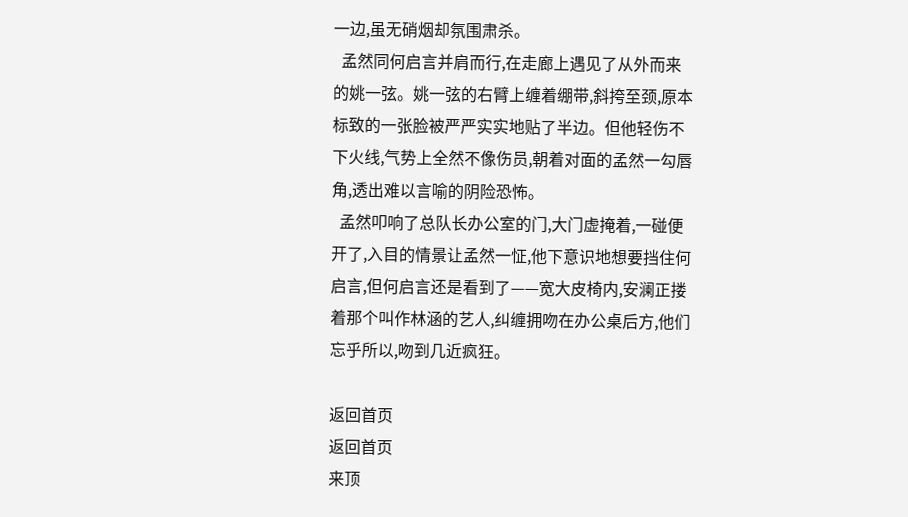一边,虽无硝烟却氛围肃杀。
  孟然同何启言并肩而行,在走廊上遇见了从外而来的姚一弦。姚一弦的右臂上缠着绷带,斜挎至颈,原本标致的一张脸被严严实实地贴了半边。但他轻伤不下火线,气势上全然不像伤员,朝着对面的孟然一勾唇角,透出难以言喻的阴险恐怖。
  孟然叩响了总队长办公室的门,大门虚掩着,一碰便开了,入目的情景让孟然一怔,他下意识地想要挡住何启言,但何启言还是看到了——宽大皮椅内,安澜正搂着那个叫作林涵的艺人,纠缠拥吻在办公桌后方,他们忘乎所以,吻到几近疯狂。

返回首页
返回首页
来顶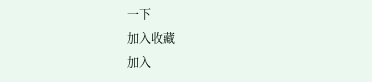一下
加入收藏
加入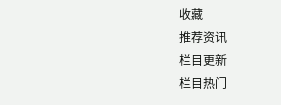收藏
推荐资讯
栏目更新
栏目热门